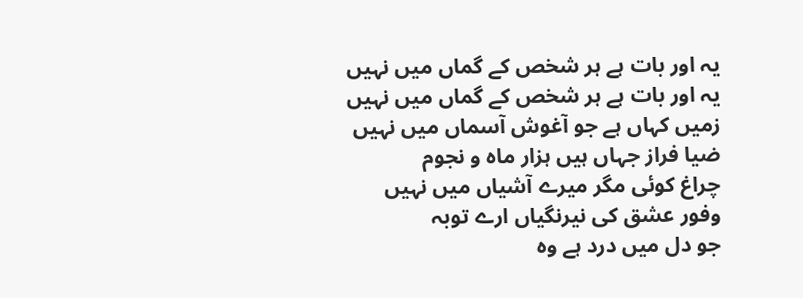یہ اور بات ہے ہر شخص کے گماں میں نہیں
یہ اور بات ہے ہر شخص کے گماں میں نہیں
زمیں کہاں ہے جو آغوش آسماں میں نہیں
ضیا فراز جہاں ہیں ہزار ماہ و نجوم
چراغ کوئی مگر میرے آشیاں میں نہیں
وفور عشق کی نیرنگیاں ارے توبہ
جو دل میں درد ہے وہ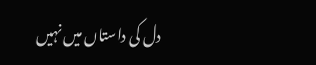دل کی داستاں میں نہیں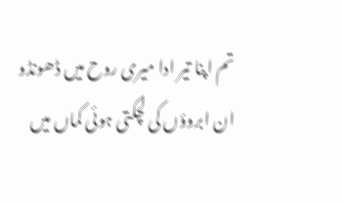تم اپنا تیر ادا میری روح میں ڈھونڈو
ان ابروؤں کی لچکتی ہوئی کماں میں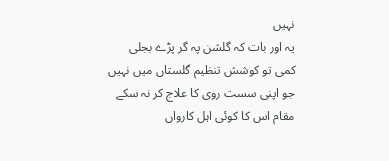نہیں
یہ اور بات کہ گلشن پہ گر پڑے بجلی
کمی تو کوشش تنظیم گلستاں میں نہیں
جو اپنی سست روی کا علاج کر نہ سکے
مقام اس کا کوئی اہل کارواں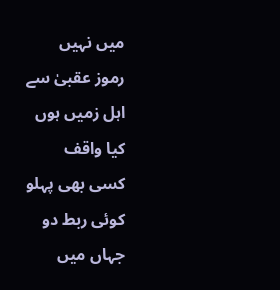میں نہیں
رموز عقبیٰ سے اہل زمیں ہوں کیا واقف
کسی بھی پہلو کوئی ربط دو جہاں میں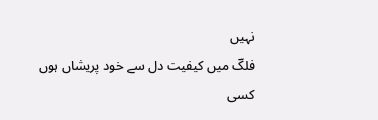نہیں
فلکؔ میں کیفیت دل سے خود پریشاں ہوں
کسی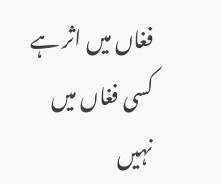فغاں میں اثر ہے کسی فغاں میں نہیں